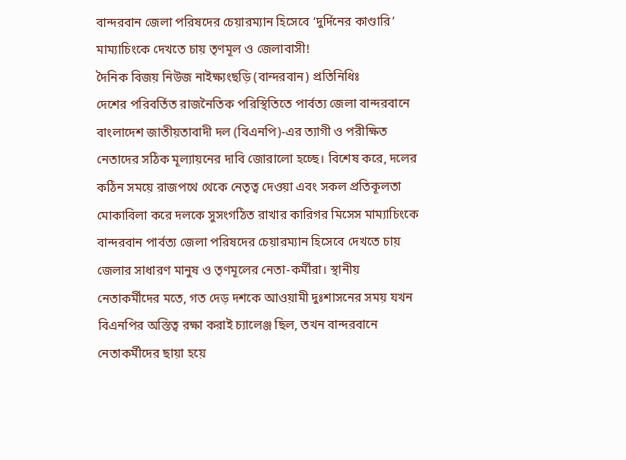বান্দরবান জেলা পরিষদের চেয়ারম্যান হিসেবে ‘দুর্দিনের কাণ্ডারি’ মাম্যাচিংকে দেখতে চায় তৃণমূল ও জেলাবাসী!
দৈনিক বিজয় নিউজ নাইক্ষ্যংছড়ি (বান্দরবান) প্রতিনিধিঃ
দেশের পরিবর্তিত রাজনৈতিক পরিস্থিতিতে পার্বত্য জেলা বান্দরবানে বাংলাদেশ জাতীয়তাবাদী দল (বিএনপি)-এর ত্যাগী ও পরীক্ষিত নেতাদের সঠিক মূল্যায়নের দাবি জোরালো হচ্ছে। বিশেষ করে, দলের কঠিন সময়ে রাজপথে থেকে নেতৃত্ব দেওয়া এবং সকল প্রতিকূলতা মোকাবিলা করে দলকে সুসংগঠিত রাখার কারিগর মিসেস মাম্যাচিংকে বান্দরবান পার্বত্য জেলা পরিষদের চেয়ারম্যান হিসেবে দেখতে চায় জেলার সাধারণ মানুষ ও তৃণমূলের নেতা-কর্মীরা। স্থানীয় নেতাকর্মীদের মতে, গত দেড় দশকে আওয়ামী দুঃশাসনের সময় যখন বিএনপির অস্তিত্ব রক্ষা করাই চ্যালেঞ্জ ছিল, তখন বান্দরবানে নেতাকর্মীদের ছায়া হয়ে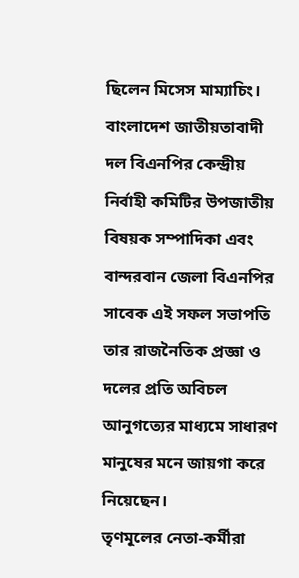ছিলেন মিসেস মাম্যাচিং। বাংলাদেশ জাতীয়তাবাদী দল বিএনপির কেন্দ্রীয় নির্বাহী কমিটির উপজাতীয় বিষয়ক সম্পাদিকা এবং বান্দরবান জেলা বিএনপির সাবেক এই সফল সভাপতি তার রাজনৈতিক প্রজ্ঞা ও দলের প্রতি অবিচল আনুগত্যের মাধ্যমে সাধারণ মানুষের মনে জায়গা করে নিয়েছেন।
তৃণমূলের নেতা-কর্মীরা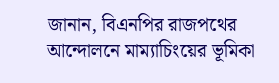জানান, বিএনপির রাজপথের আন্দোলনে মাম্যাচিংয়ের ভূমিকা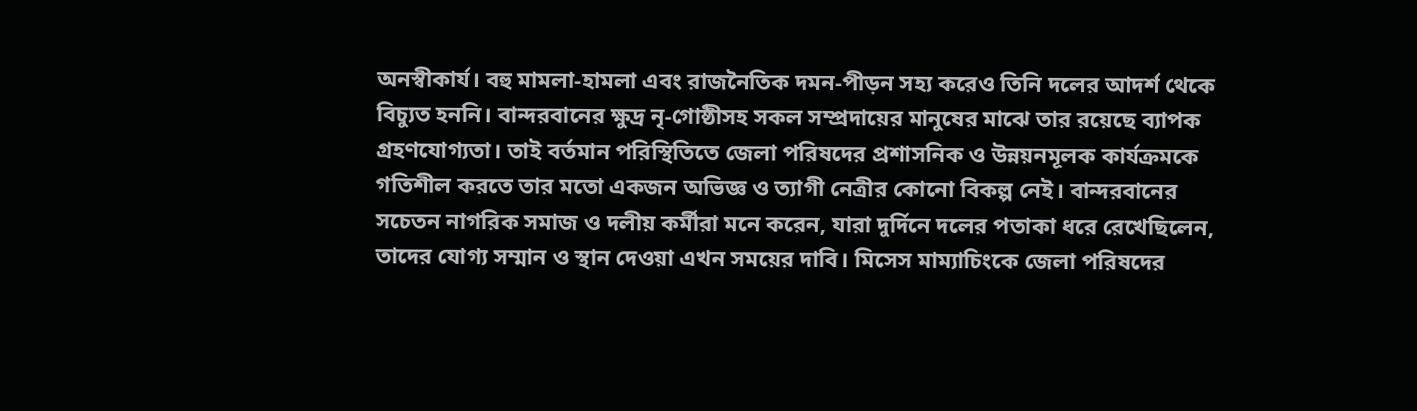অনস্বীকার্য। বহু মামলা-হামলা এবং রাজনৈতিক দমন-পীড়ন সহ্য করেও তিনি দলের আদর্শ থেকে বিচ্যুত হননি। বান্দরবানের ক্ষুদ্র নৃ-গোষ্ঠীসহ সকল সম্প্রদায়ের মানুষের মাঝে তার রয়েছে ব্যাপক গ্রহণযোগ্যতা। তাই বর্তমান পরিস্থিতিতে জেলা পরিষদের প্রশাসনিক ও উন্নয়নমূলক কার্যক্রমকে গতিশীল করতে তার মতো একজন অভিজ্ঞ ও ত্যাগী নেত্রীর কোনো বিকল্প নেই। বান্দরবানের সচেতন নাগরিক সমাজ ও দলীয় কর্মীরা মনে করেন, যারা দুর্দিনে দলের পতাকা ধরে রেখেছিলেন, তাদের যোগ্য সম্মান ও স্থান দেওয়া এখন সময়ের দাবি। মিসেস মাম্যাচিংকে জেলা পরিষদের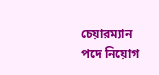চেয়ারম্যান পদে নিয়োগ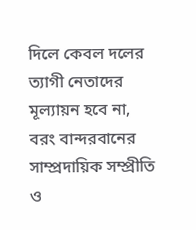দিলে কেবল দলের ত্যাগী নেতাদের মূল্যায়ন হবে না, বরং বান্দরবানের সাম্প্রদায়িক সম্প্রীতি ও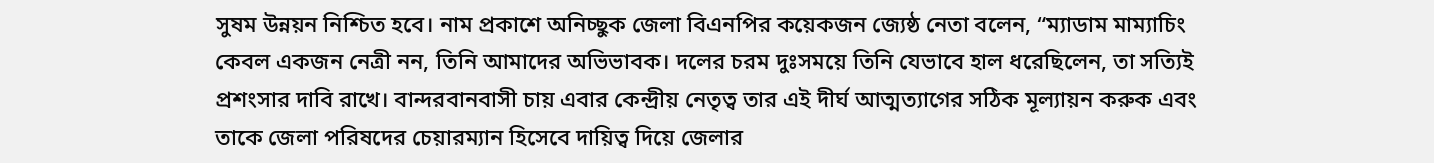সুষম উন্নয়ন নিশ্চিত হবে। নাম প্রকাশে অনিচ্ছুক জেলা বিএনপির কয়েকজন জ্যেষ্ঠ নেতা বলেন, “ম্যাডাম মাম্যাচিং কেবল একজন নেত্রী নন, তিনি আমাদের অভিভাবক। দলের চরম দুঃসময়ে তিনি যেভাবে হাল ধরেছিলেন, তা সত্যিই প্রশংসার দাবি রাখে। বান্দরবানবাসী চায় এবার কেন্দ্রীয় নেতৃত্ব তার এই দীর্ঘ আত্মত্যাগের সঠিক মূল্যায়ন করুক এবং তাকে জেলা পরিষদের চেয়ারম্যান হিসেবে দায়িত্ব দিয়ে জেলার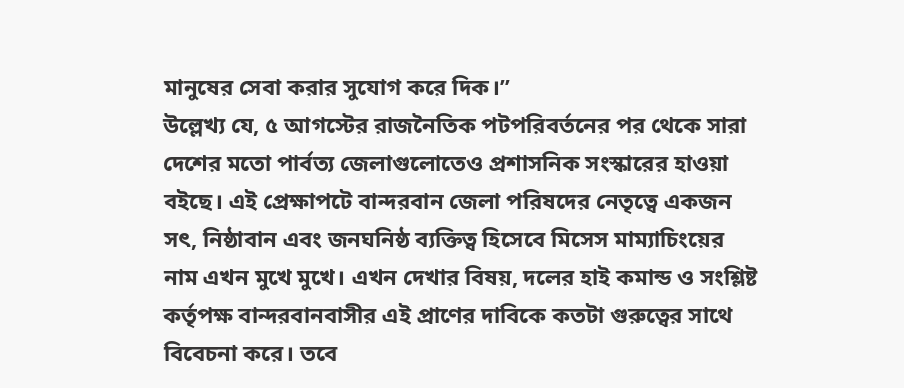মানুষের সেবা করার সুযোগ করে দিক।”
উল্লেখ্য যে, ৫ আগস্টের রাজনৈতিক পটপরিবর্তনের পর থেকে সারা দেশের মতো পার্বত্য জেলাগুলোতেও প্রশাসনিক সংস্কারের হাওয়া বইছে। এই প্রেক্ষাপটে বান্দরবান জেলা পরিষদের নেতৃত্বে একজন সৎ, নিষ্ঠাবান এবং জনঘনিষ্ঠ ব্যক্তিত্ব হিসেবে মিসেস মাম্যাচিংয়ের নাম এখন মুখে মুখে। এখন দেখার বিষয়, দলের হাই কমান্ড ও সংশ্লিষ্ট কর্তৃপক্ষ বান্দরবানবাসীর এই প্রাণের দাবিকে কতটা গুরুত্বের সাথে বিবেচনা করে। তবে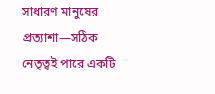সাধারণ মানুষের প্রত্যাশা—সঠিক নেতৃত্বই পারে একটি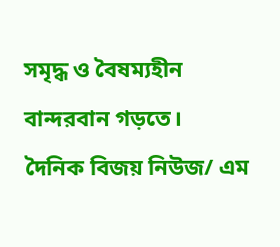সমৃদ্ধ ও বৈষম্যহীন বান্দরবান গড়তে।
দৈনিক বিজয় নিউজ/ এম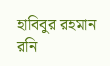হাবিবুর রহমান রনি